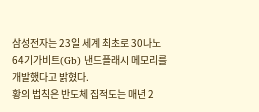삼성전자는 23일 세계 최초로 30나노 64기가비트(Gb) 낸드플래시 메모리를 개발했다고 밝혔다.
황의 법칙은 반도체 집적도는 매년 2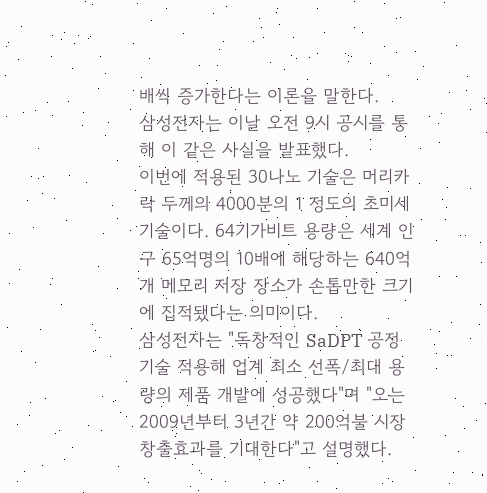배씩 증가한다는 이론을 말한다.
삼성전자는 이날 오전 9시 공시를 통해 이 같은 사실을 발표했다.
이번에 적용된 30나노 기술은 머리카락 두께의 4000분의 1 정도의 초미세 기술이다. 64기가비트 용량은 세계 인구 65억명의 10배에 해당하는 640억개 메모리 저장 장소가 손톱만한 크기에 집적됐다는 의미이다.
삼성전자는 "독창적인 SaDPT 공정 기술 적용해 업계 최소 선폭/최대 용량의 제품 개발에 성공했다"며 "오는 2009년부터 3년간 약 200억불 시장 창출효과를 기대한다"고 설명했다.